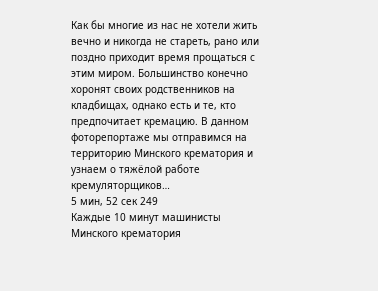Как бы многие из нас не хотели жить вечно и никогда не стареть, рано или поздно приходит время прощаться с этим миром. Большинство конечно хоронят своих родственников на кладбищах, однако есть и те, кто предпочитает кремацию. В данном фоторепортаже мы отправимся на территорию Минского крематория и узнаем о тяжёлой работе кремуляторщиков…
5 мин, 52 сек 249
Каждые 10 минут машинисты Минского крематория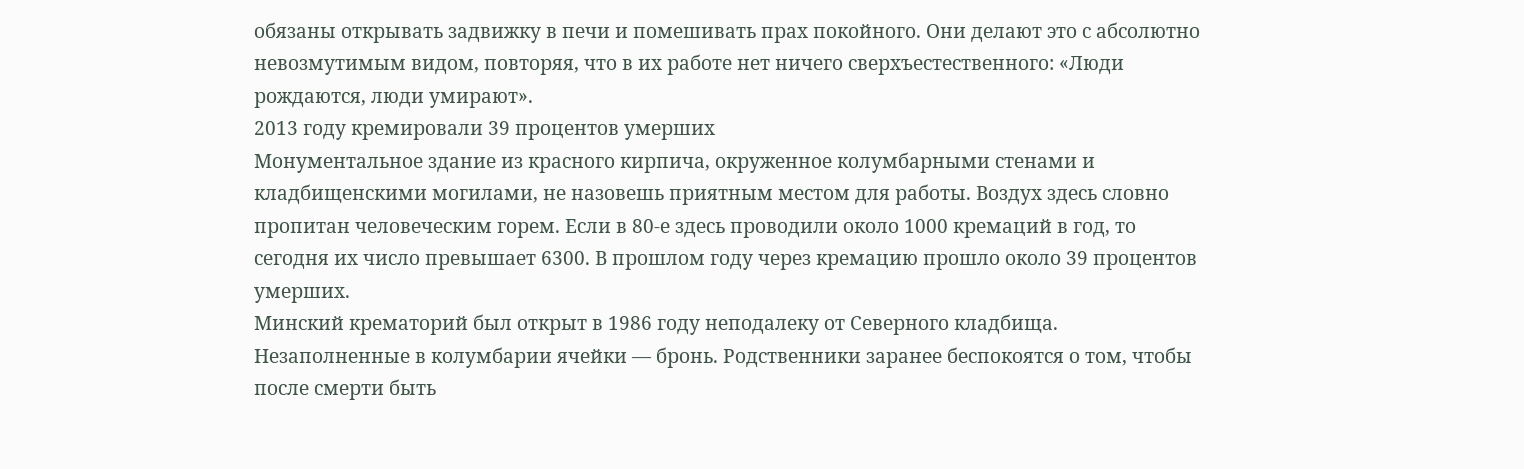обязаны открывать задвижку в печи и помешивать прах покойного. Они делают это с абсолютно невозмутимым видом, повторяя, что в их работе нет ничего сверхъестественного: «Люди рождаются, люди умирают».
2013 году кремировали 39 процентов умерших
Монументальное здание из красного кирпича, окруженное колумбарными стенами и кладбищенскими могилами, не назовешь приятным местом для работы. Воздух здесь словно пропитан человеческим горем. Если в 80-е здесь проводили около 1000 кремаций в год, то сегодня их число превышает 6300. В прошлом году через кремацию прошло около 39 процентов умерших.
Минский крематорий был открыт в 1986 году неподалеку от Северного кладбища.
Незаполненные в колумбарии ячейки — бронь. Родственники заранее беспокоятся о том, чтобы после смерти быть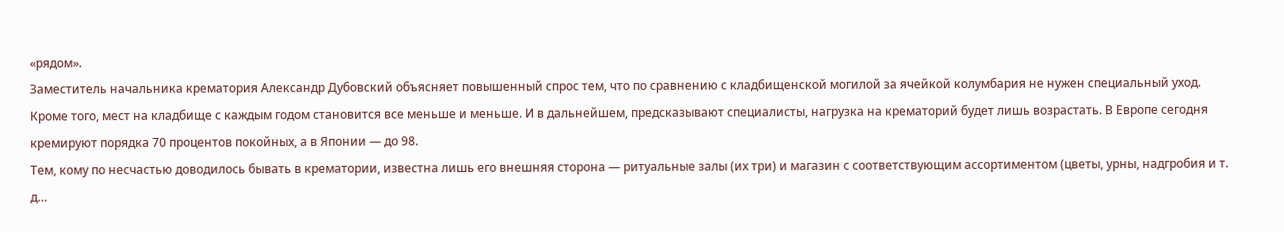«рядом».
Заместитель начальника крематория Александр Дубовский объясняет повышенный спрос тем, что по сравнению с кладбищенской могилой за ячейкой колумбария не нужен специальный уход. Кроме того, мест на кладбище с каждым годом становится все меньше и меньше. И в дальнейшем, предсказывают специалисты, нагрузка на крематорий будет лишь возрастать. В Европе сегодня кремируют порядка 70 процентов покойных, а в Японии — до 98.
Тем, кому по несчастью доводилось бывать в крематории, известна лишь его внешняя сторона — ритуальные залы (их три) и магазин с соответствующим ассортиментом (цветы, урны, надгробия и т. д…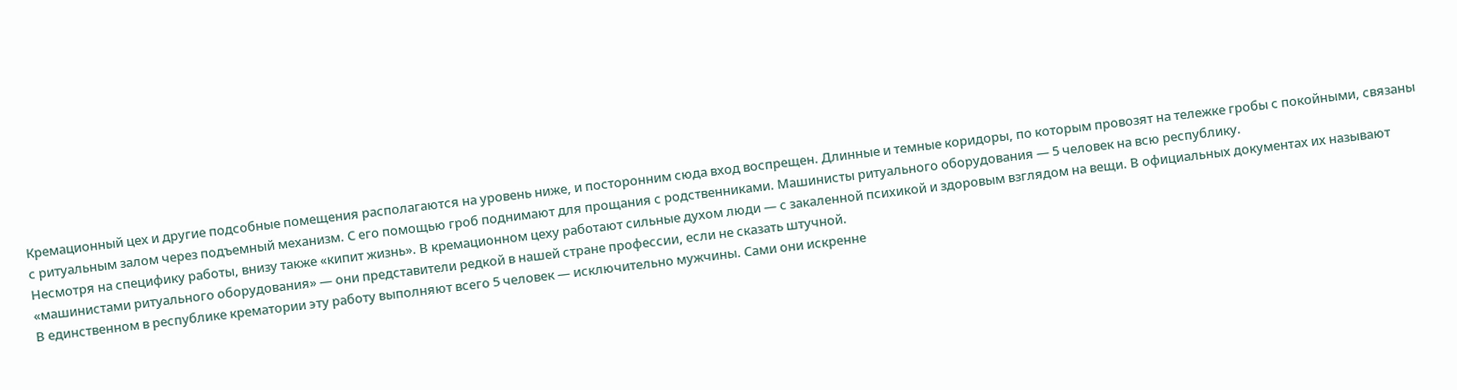Кремационный цех и другие подсобные помещения располагаются на уровень ниже, и посторонним сюда вход воспрещен. Длинные и темные коридоры, по которым провозят на тележке гробы с покойными, связаны с ритуальным залом через подъемный механизм. С его помощью гроб поднимают для прощания с родственниками. Машинисты ритуального оборудования — 5 человек на всю республику.
Несмотря на специфику работы, внизу также «кипит жизнь». В кремационном цеху работают сильные духом люди — с закаленной психикой и здоровым взглядом на вещи. В официальных документах их называют «машинистами ритуального оборудования» — они представители редкой в нашей стране профессии, если не сказать штучной.
В единственном в республике крематории эту работу выполняют всего 5 человек — исключительно мужчины. Сами они искренне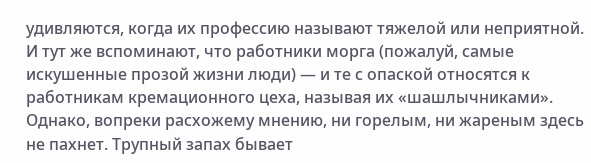удивляются, когда их профессию называют тяжелой или неприятной. И тут же вспоминают, что работники морга (пожалуй, самые искушенные прозой жизни люди) — и те с опаской относятся к работникам кремационного цеха, называя их «шашлычниками». Однако, вопреки расхожему мнению, ни горелым, ни жареным здесь не пахнет. Трупный запах бывает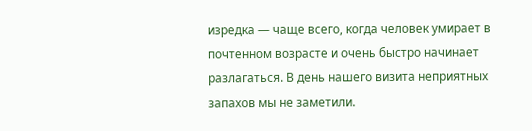изредка — чаще всего, когда человек умирает в почтенном возрасте и очень быстро начинает разлагаться. В день нашего визита неприятных запахов мы не заметили.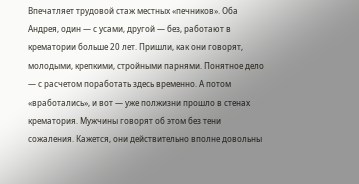Впечатляет трудовой стаж местных «печников». Оба Андрея, один — с усами, другой — без, работают в крематории больше 20 лет. Пришли, как они говорят, молодыми, крепкими, стройными парнями. Понятное дело — с расчетом поработать здесь временно. А потом «вработались», и вот — уже полжизни прошло в стенах крематория. Мужчины говорят об этом без тени сожаления. Кажется, они действительно вполне довольны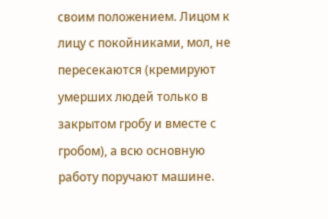своим положением. Лицом к лицу с покойниками, мол, не пересекаются (кремируют умерших людей только в закрытом гробу и вместе с гробом), а всю основную работу поручают машине.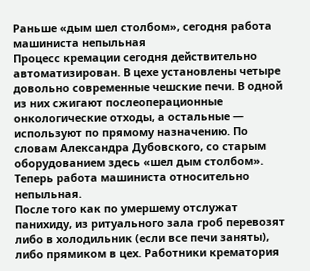Раньше «дым шел столбом», сегодня работа машиниста непыльная
Процесс кремации сегодня действительно автоматизирован. В цехе установлены четыре довольно современные чешские печи. В одной из них сжигают послеоперационные онкологические отходы, а остальные — используют по прямому назначению. По словам Александра Дубовского, со старым оборудованием здесь «шел дым столбом». Теперь работа машиниста относительно непыльная.
После того как по умершему отслужат панихиду, из ритуального зала гроб перевозят либо в холодильник (если все печи заняты), либо прямиком в цех. Работники крематория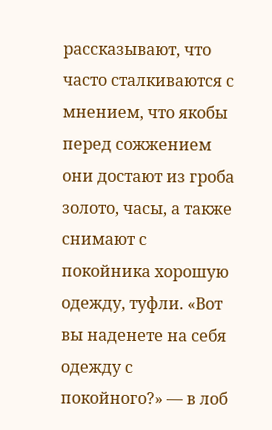рассказывают, что часто сталкиваются с мнением, что якобы перед сожжением они достают из гроба золото, часы, а также снимают с покойника хорошую одежду, туфли. «Вот вы наденете на себя одежду с покойного?» — в лоб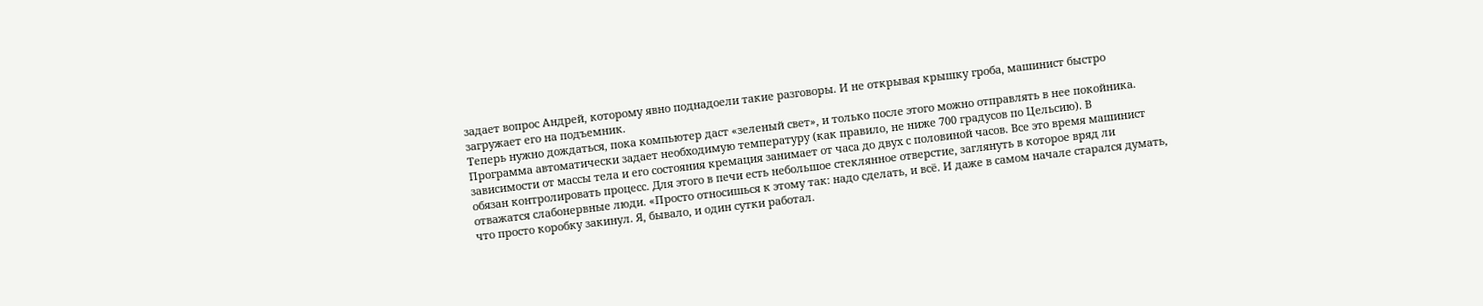задает вопрос Андрей, которому явно поднадоели такие разговоры. И не открывая крышку гроба, машинист быстро загружает его на подъемник.
Теперь нужно дождаться, пока компьютер даст «зеленый свет», и только после этого можно отправлять в нее покойника. Программа автоматически задает необходимую температуру (как правило, не ниже 700 градусов по Цельсию). В зависимости от массы тела и его состояния кремация занимает от часа до двух с половиной часов. Все это время машинист обязан контролировать процесс. Для этого в печи есть небольшое стеклянное отверстие, заглянуть в которое вряд ли отважатся слабонервные люди. «Просто относишься к этому так: надо сделать, и всё. И даже в самом начале старался думать, что просто коробку закинул. Я, бывало, и один сутки работал.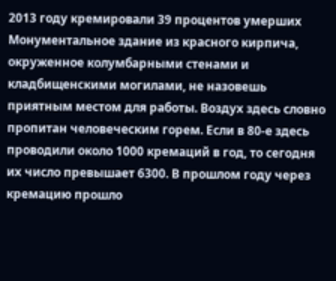2013 году кремировали 39 процентов умерших
Монументальное здание из красного кирпича, окруженное колумбарными стенами и кладбищенскими могилами, не назовешь приятным местом для работы. Воздух здесь словно пропитан человеческим горем. Если в 80-е здесь проводили около 1000 кремаций в год, то сегодня их число превышает 6300. В прошлом году через кремацию прошло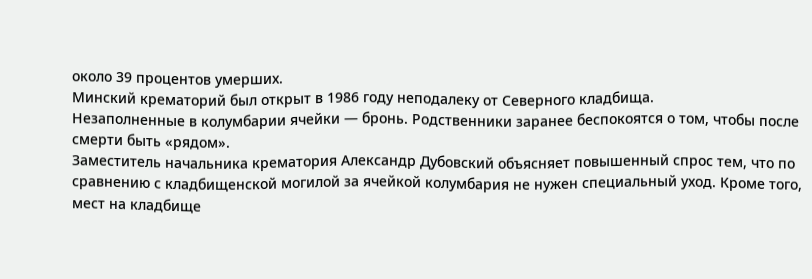около 39 процентов умерших.
Минский крематорий был открыт в 1986 году неподалеку от Северного кладбища.
Незаполненные в колумбарии ячейки — бронь. Родственники заранее беспокоятся о том, чтобы после смерти быть «рядом».
Заместитель начальника крематория Александр Дубовский объясняет повышенный спрос тем, что по сравнению с кладбищенской могилой за ячейкой колумбария не нужен специальный уход. Кроме того, мест на кладбище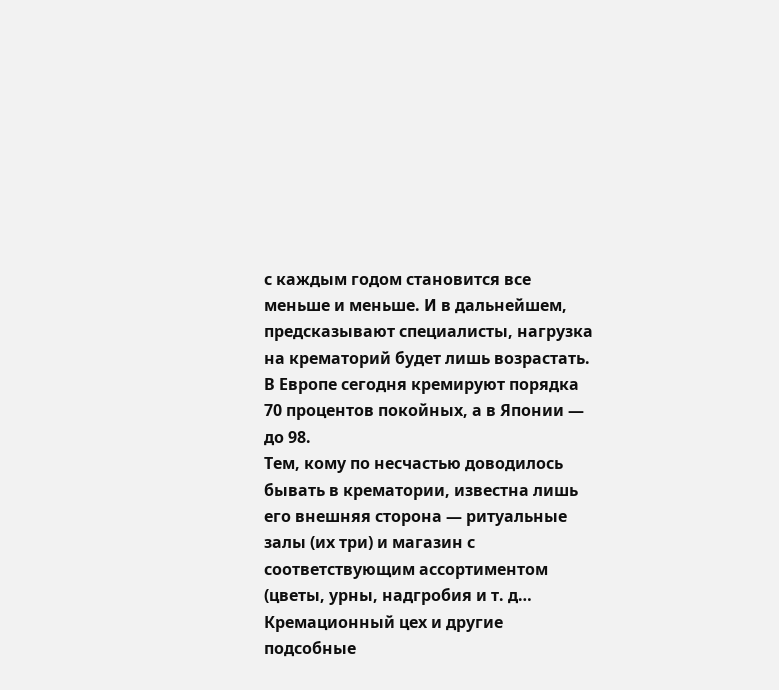с каждым годом становится все меньше и меньше. И в дальнейшем, предсказывают специалисты, нагрузка на крематорий будет лишь возрастать. В Европе сегодня кремируют порядка 70 процентов покойных, а в Японии — до 98.
Тем, кому по несчастью доводилось бывать в крематории, известна лишь его внешняя сторона — ритуальные залы (их три) и магазин с соответствующим ассортиментом (цветы, урны, надгробия и т. д… Кремационный цех и другие подсобные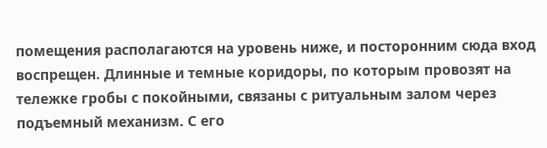помещения располагаются на уровень ниже, и посторонним сюда вход воспрещен. Длинные и темные коридоры, по которым провозят на тележке гробы с покойными, связаны с ритуальным залом через подъемный механизм. С его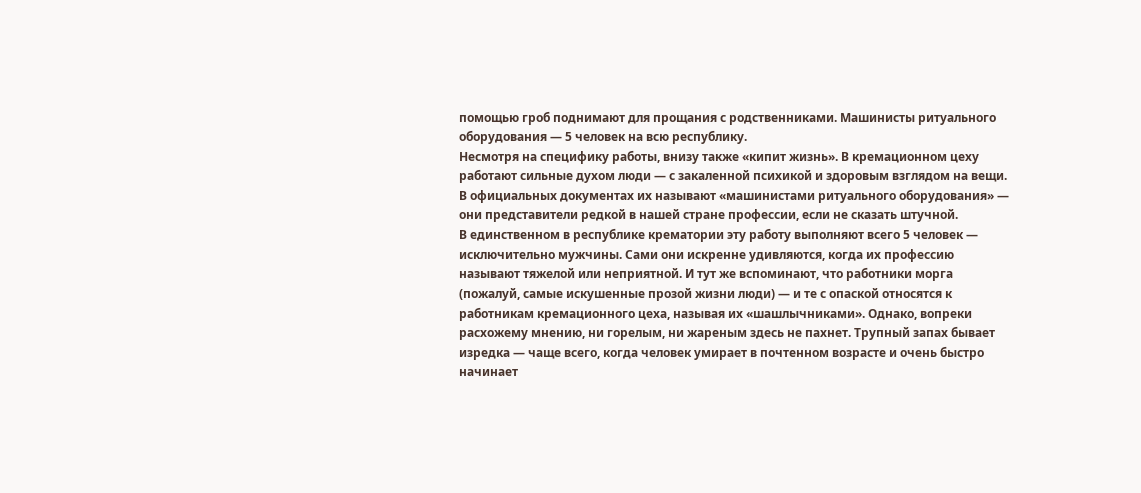помощью гроб поднимают для прощания с родственниками. Машинисты ритуального оборудования — 5 человек на всю республику.
Несмотря на специфику работы, внизу также «кипит жизнь». В кремационном цеху работают сильные духом люди — с закаленной психикой и здоровым взглядом на вещи. В официальных документах их называют «машинистами ритуального оборудования» — они представители редкой в нашей стране профессии, если не сказать штучной.
В единственном в республике крематории эту работу выполняют всего 5 человек — исключительно мужчины. Сами они искренне удивляются, когда их профессию называют тяжелой или неприятной. И тут же вспоминают, что работники морга (пожалуй, самые искушенные прозой жизни люди) — и те с опаской относятся к работникам кремационного цеха, называя их «шашлычниками». Однако, вопреки расхожему мнению, ни горелым, ни жареным здесь не пахнет. Трупный запах бывает изредка — чаще всего, когда человек умирает в почтенном возрасте и очень быстро начинает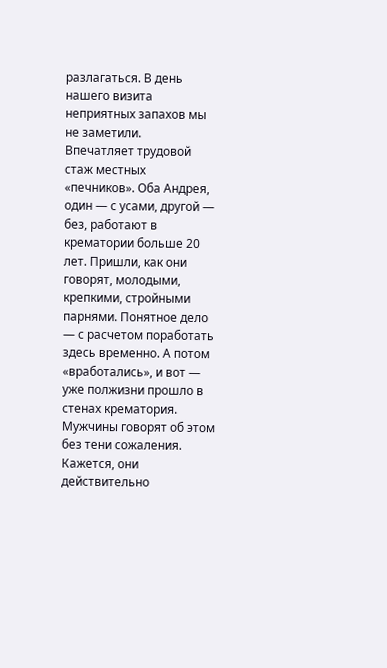разлагаться. В день нашего визита неприятных запахов мы не заметили.
Впечатляет трудовой стаж местных «печников». Оба Андрея, один — с усами, другой — без, работают в крематории больше 20 лет. Пришли, как они говорят, молодыми, крепкими, стройными парнями. Понятное дело — с расчетом поработать здесь временно. А потом «вработались», и вот — уже полжизни прошло в стенах крематория. Мужчины говорят об этом без тени сожаления. Кажется, они действительно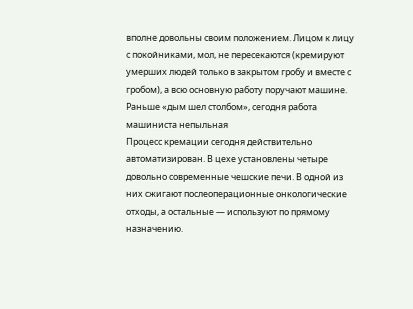вполне довольны своим положением. Лицом к лицу с покойниками, мол, не пересекаются (кремируют умерших людей только в закрытом гробу и вместе с гробом), а всю основную работу поручают машине.
Раньше «дым шел столбом», сегодня работа машиниста непыльная
Процесс кремации сегодня действительно автоматизирован. В цехе установлены четыре довольно современные чешские печи. В одной из них сжигают послеоперационные онкологические отходы, а остальные — используют по прямому назначению.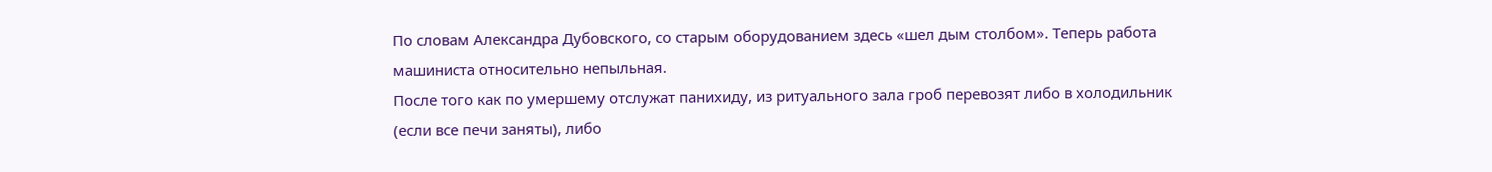По словам Александра Дубовского, со старым оборудованием здесь «шел дым столбом». Теперь работа машиниста относительно непыльная.
После того как по умершему отслужат панихиду, из ритуального зала гроб перевозят либо в холодильник (если все печи заняты), либо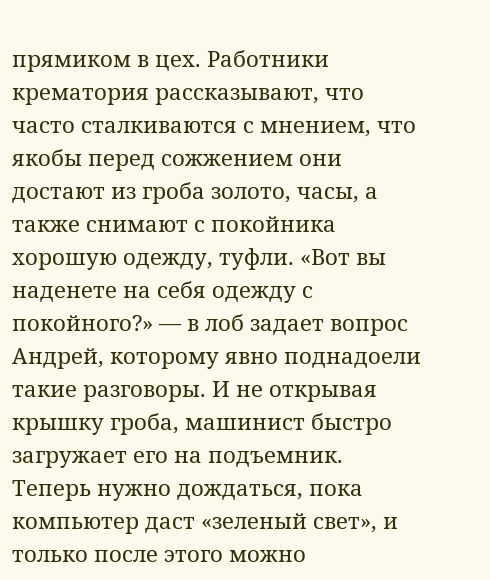прямиком в цех. Работники крематория рассказывают, что часто сталкиваются с мнением, что якобы перед сожжением они достают из гроба золото, часы, а также снимают с покойника хорошую одежду, туфли. «Вот вы наденете на себя одежду с покойного?» — в лоб задает вопрос Андрей, которому явно поднадоели такие разговоры. И не открывая крышку гроба, машинист быстро загружает его на подъемник.
Теперь нужно дождаться, пока компьютер даст «зеленый свет», и только после этого можно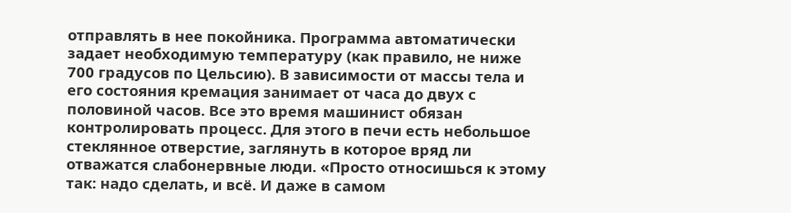отправлять в нее покойника. Программа автоматически задает необходимую температуру (как правило, не ниже 700 градусов по Цельсию). В зависимости от массы тела и его состояния кремация занимает от часа до двух с половиной часов. Все это время машинист обязан контролировать процесс. Для этого в печи есть небольшое стеклянное отверстие, заглянуть в которое вряд ли отважатся слабонервные люди. «Просто относишься к этому так: надо сделать, и всё. И даже в самом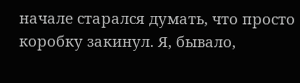начале старался думать, что просто коробку закинул. Я, бывало,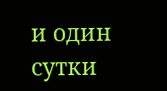и один сутки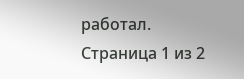работал.
Страница 1 из 2